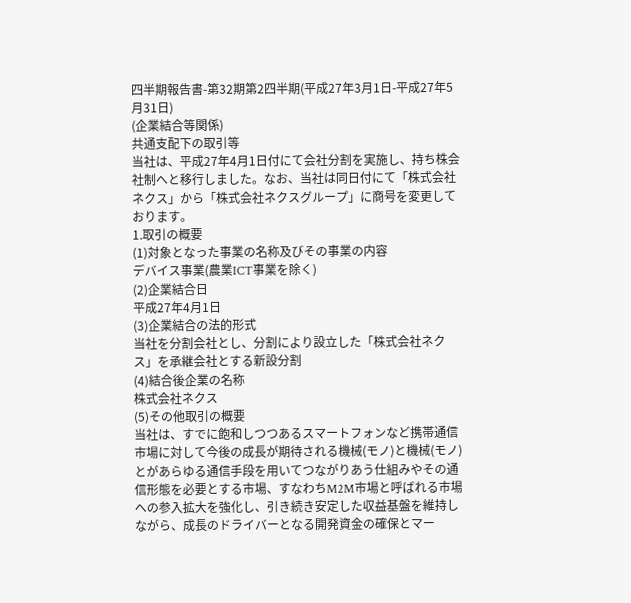四半期報告書-第32期第2四半期(平成27年3月1日-平成27年5月31日)
(企業結合等関係)
共通支配下の取引等
当社は、平成27年4月1日付にて会社分割を実施し、持ち株会社制へと移行しました。なお、当社は同日付にて「株式会社ネクス」から「株式会社ネクスグループ」に商号を変更しております。
1.取引の概要
(1)対象となった事業の名称及びその事業の内容
デバイス事業(農業ICT事業を除く)
(2)企業結合日
平成27年4月1日
(3)企業結合の法的形式
当社を分割会社とし、分割により設立した「株式会社ネクス」を承継会社とする新設分割
(4)結合後企業の名称
株式会社ネクス
(5)その他取引の概要
当社は、すでに飽和しつつあるスマートフォンなど携帯通信市場に対して今後の成長が期待される機械(モノ)と機械(モノ)とがあらゆる通信手段を用いてつながりあう仕組みやその通信形態を必要とする市場、すなわちM2M市場と呼ばれる市場への参入拡大を強化し、引き続き安定した収益基盤を維持しながら、成長のドライバーとなる開発資金の確保とマー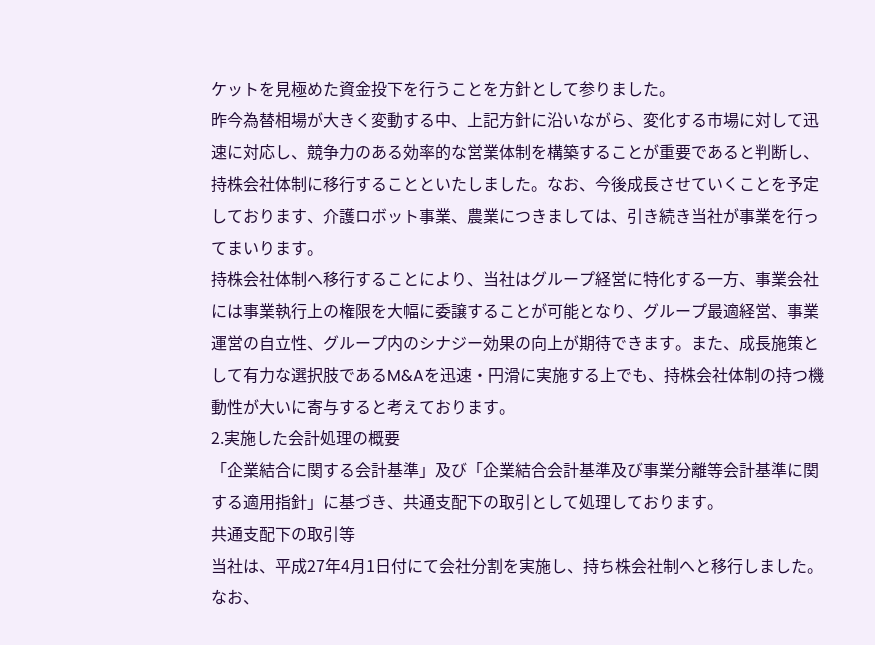ケットを見極めた資金投下を行うことを方針として参りました。
昨今為替相場が大きく変動する中、上記方針に沿いながら、変化する市場に対して迅速に対応し、競争力のある効率的な営業体制を構築することが重要であると判断し、持株会社体制に移行することといたしました。なお、今後成長させていくことを予定しております、介護ロボット事業、農業につきましては、引き続き当社が事業を行ってまいります。
持株会社体制へ移行することにより、当社はグループ経営に特化する一方、事業会社には事業執行上の権限を大幅に委譲することが可能となり、グループ最適経営、事業運営の自立性、グループ内のシナジー効果の向上が期待できます。また、成長施策として有力な選択肢であるM&Aを迅速・円滑に実施する上でも、持株会社体制の持つ機動性が大いに寄与すると考えております。
2.実施した会計処理の概要
「企業結合に関する会計基準」及び「企業結合会計基準及び事業分離等会計基準に関する適用指針」に基づき、共通支配下の取引として処理しております。
共通支配下の取引等
当社は、平成27年4月1日付にて会社分割を実施し、持ち株会社制へと移行しました。なお、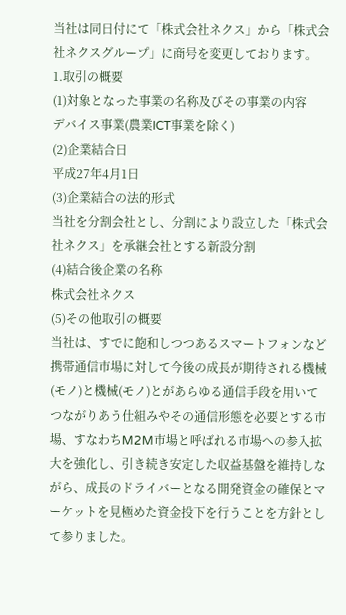当社は同日付にて「株式会社ネクス」から「株式会社ネクスグループ」に商号を変更しております。
1.取引の概要
(1)対象となった事業の名称及びその事業の内容
デバイス事業(農業ICT事業を除く)
(2)企業結合日
平成27年4月1日
(3)企業結合の法的形式
当社を分割会社とし、分割により設立した「株式会社ネクス」を承継会社とする新設分割
(4)結合後企業の名称
株式会社ネクス
(5)その他取引の概要
当社は、すでに飽和しつつあるスマートフォンなど携帯通信市場に対して今後の成長が期待される機械(モノ)と機械(モノ)とがあらゆる通信手段を用いてつながりあう仕組みやその通信形態を必要とする市場、すなわちM2M市場と呼ばれる市場への参入拡大を強化し、引き続き安定した収益基盤を維持しながら、成長のドライバーとなる開発資金の確保とマーケットを見極めた資金投下を行うことを方針として参りました。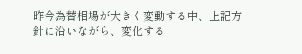昨今為替相場が大きく変動する中、上記方針に沿いながら、変化する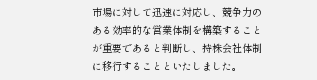市場に対して迅速に対応し、競争力のある効率的な営業体制を構築することが重要であると判断し、持株会社体制に移行することといたしました。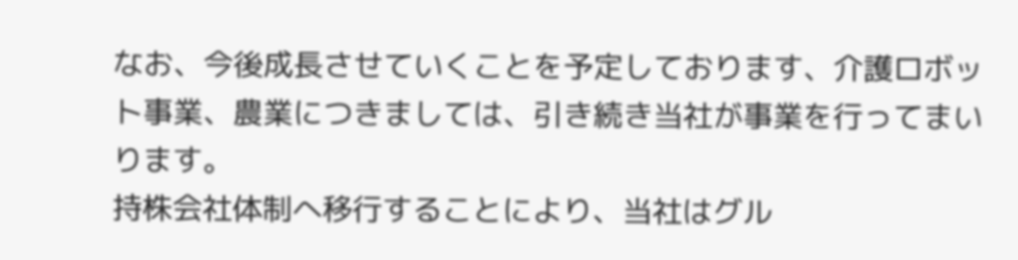なお、今後成長させていくことを予定しております、介護ロボット事業、農業につきましては、引き続き当社が事業を行ってまいります。
持株会社体制へ移行することにより、当社はグル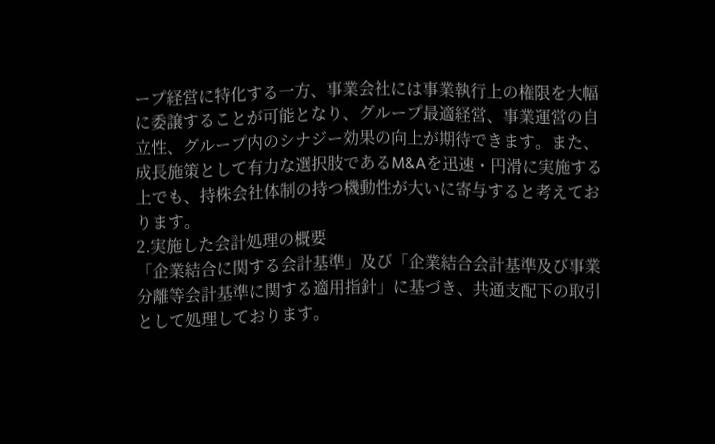ープ経営に特化する一方、事業会社には事業執行上の権限を大幅に委譲することが可能となり、グループ最適経営、事業運営の自立性、グループ内のシナジー効果の向上が期待できます。また、成長施策として有力な選択肢であるM&Aを迅速・円滑に実施する上でも、持株会社体制の持つ機動性が大いに寄与すると考えております。
2.実施した会計処理の概要
「企業結合に関する会計基準」及び「企業結合会計基準及び事業分離等会計基準に関する適用指針」に基づき、共通支配下の取引として処理しております。